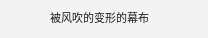被风吹的变形的幕布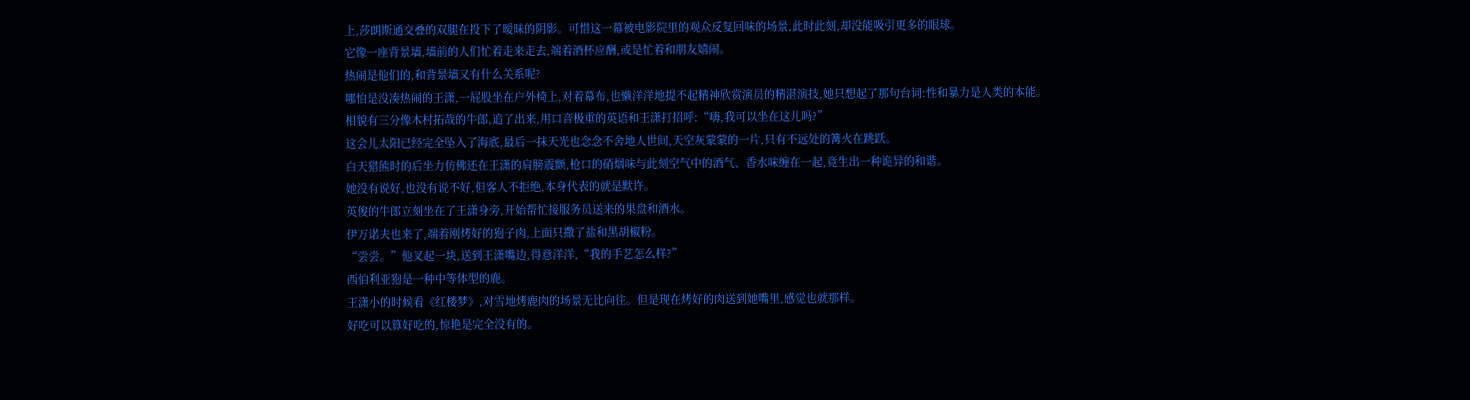上,莎朗斯通交叠的双腿在投下了暧昧的阴影。可惜这一幕被电影院里的观众反复回味的场景,此时此刻,却没能吸引更多的眼球。
它像一座背景墙,墙前的人们忙着走来走去,端着酒杯应酬,或是忙着和朋友嬉闹。
热闹是他们的,和背景墙又有什么关系呢?
哪怕是没凑热闹的王潇,一屁股坐在户外椅上,对着幕布,也懒洋洋地提不起精神欣赏演员的精湛演技,她只想起了那句台词:性和暴力是人类的本能。
相貌有三分像木村拓哉的牛郎,追了出来,用口音极重的英语和王潇打招呼:“嗨,我可以坐在这儿吗?”
这会儿太阳已经完全坠入了海底,最后一抹天光也念念不舍地人世间,天空灰蒙蒙的一片,只有不远处的篝火在跳跃。
白天猎熊时的后坐力仿佛还在王潇的肩膀震颤,枪口的硝烟味与此刻空气中的酒气、香水味缠在一起,竟生出一种诡异的和谐。
她没有说好,也没有说不好,但客人不拒绝,本身代表的就是默许。
英俊的牛郎立刻坐在了王潇身旁,开始帮忙接服务员送来的果盘和酒水。
伊万诺夫也来了,端着刚烤好的狍子肉,上面只撒了盐和黑胡椒粉。
“尝尝。”他叉起一块,送到王潇嘴边,得意洋洋,“我的手艺怎么样?”
西伯利亚狍是一种中等体型的鹿。
王潇小的时候看《红楼梦》,对雪地烤鹿肉的场景无比向往。但是现在烤好的肉送到她嘴里,感觉也就那样。
好吃可以算好吃的,惊艳是完全没有的。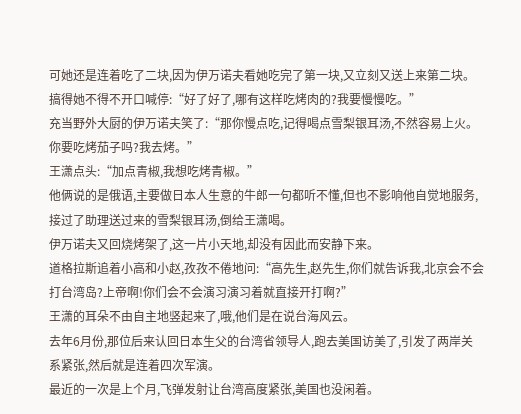可她还是连着吃了二块,因为伊万诺夫看她吃完了第一块,又立刻又送上来第二块。
搞得她不得不开口喊停:“好了好了,哪有这样吃烤肉的?我要慢慢吃。”
充当野外大厨的伊万诺夫笑了:“那你慢点吃,记得喝点雪梨银耳汤,不然容易上火。你要吃烤茄子吗?我去烤。”
王潇点头:“加点青椒,我想吃烤青椒。”
他俩说的是俄语,主要做日本人生意的牛郎一句都听不懂,但也不影响他自觉地服务,接过了助理送过来的雪梨银耳汤,倒给王潇喝。
伊万诺夫又回烧烤架了,这一片小天地,却没有因此而安静下来。
道格拉斯追着小高和小赵,孜孜不倦地问:“高先生,赵先生,你们就告诉我,北京会不会打台湾岛?上帝啊!你们会不会演习演习着就直接开打啊?”
王潇的耳朵不由自主地竖起来了,哦,他们是在说台海风云。
去年6月份,那位后来认回日本生父的台湾省领导人,跑去美国访美了,引发了两岸关系紧张,然后就是连着四次军演。
最近的一次是上个月,飞弹发射让台湾高度紧张,美国也没闲着。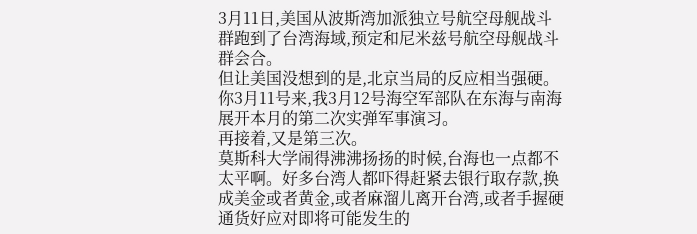3月11日,美国从波斯湾加派独立号航空母舰战斗群跑到了台湾海域,预定和尼米兹号航空母舰战斗群会合。
但让美国没想到的是,北京当局的反应相当强硬。你3月11号来,我3月12号海空军部队在东海与南海展开本月的第二次实弹军事演习。
再接着,又是第三次。
莫斯科大学闹得沸沸扬扬的时候,台海也一点都不太平啊。好多台湾人都吓得赶紧去银行取存款,换成美金或者黄金,或者麻溜儿离开台湾,或者手握硬通货好应对即将可能发生的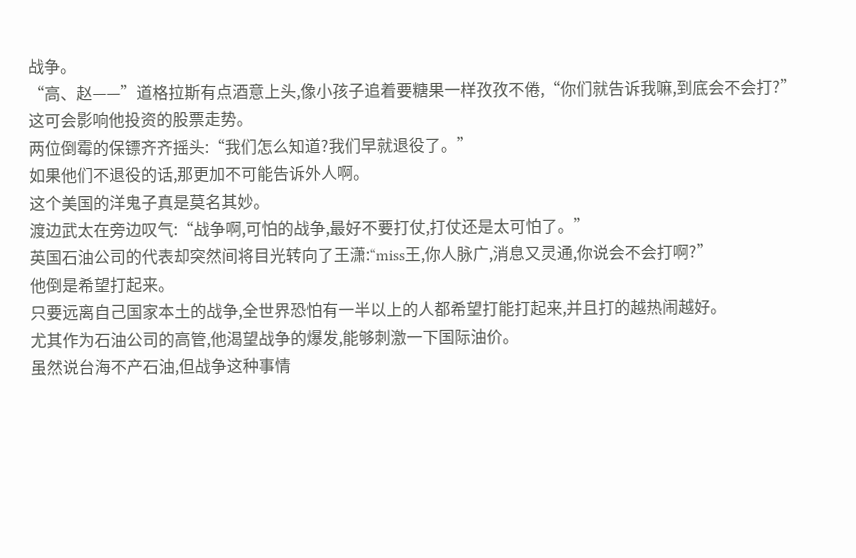战争。
“高、赵——”道格拉斯有点酒意上头,像小孩子追着要糖果一样孜孜不倦,“你们就告诉我嘛,到底会不会打?”
这可会影响他投资的股票走势。
两位倒霉的保镖齐齐摇头:“我们怎么知道?我们早就退役了。”
如果他们不退役的话,那更加不可能告诉外人啊。
这个美国的洋鬼子真是莫名其妙。
渡边武太在旁边叹气:“战争啊,可怕的战争,最好不要打仗,打仗还是太可怕了。”
英国石油公司的代表却突然间将目光转向了王潇:“miss王,你人脉广,消息又灵通,你说会不会打啊?”
他倒是希望打起来。
只要远离自己国家本土的战争,全世界恐怕有一半以上的人都希望打能打起来,并且打的越热闹越好。
尤其作为石油公司的高管,他渴望战争的爆发,能够刺激一下国际油价。
虽然说台海不产石油,但战争这种事情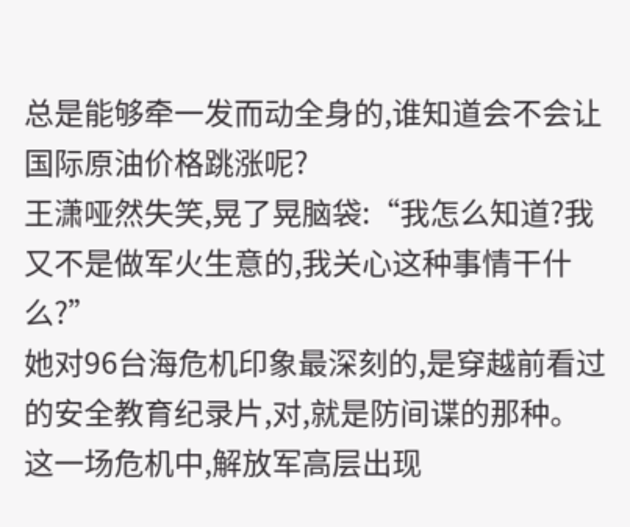总是能够牵一发而动全身的,谁知道会不会让国际原油价格跳涨呢?
王潇哑然失笑,晃了晃脑袋:“我怎么知道?我又不是做军火生意的,我关心这种事情干什么?”
她对96台海危机印象最深刻的,是穿越前看过的安全教育纪录片,对,就是防间谍的那种。
这一场危机中,解放军高层出现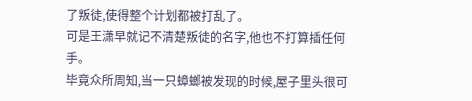了叛徒,使得整个计划都被打乱了。
可是王潇早就记不清楚叛徒的名字,他也不打算插任何手。
毕竟众所周知,当一只蟑螂被发现的时候,屋子里头很可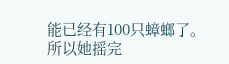能已经有100只蟑螂了。
所以她摇完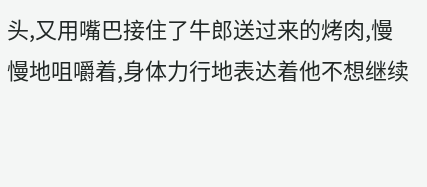头,又用嘴巴接住了牛郎送过来的烤肉,慢慢地咀嚼着,身体力行地表达着他不想继续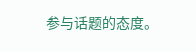参与话题的态度。